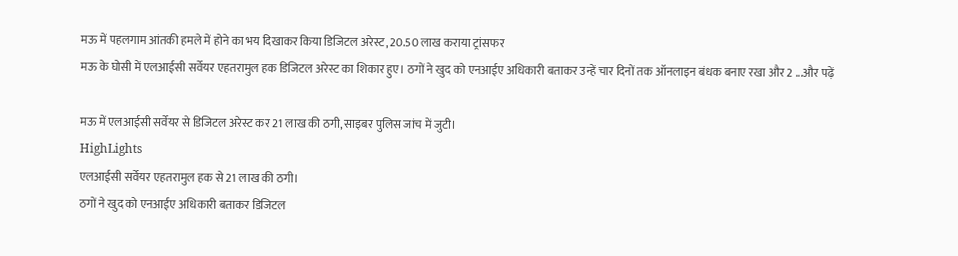मऊ में पहलगाम आंतकी हमले में होने का भय दिखाकर किया डिजिटल अरेस्ट, 20.50 लाख कराया ट्रांसफर
मऊ के घोसी में एलआईसी सर्वेयर एहतरामुल हक डिजिटल अरेस्ट का शिकार हुए। ठगों ने खुद को एनआईए अधिकारी बताकर उन्हें चार दिनों तक ऑनलाइन बंधक बनाए रखा और 2 ...और पढ़ें

मऊ में एलआईसी सर्वेयर से डिजिटल अरेस्ट कर 21 लाख की ठगी, साइबर पुलिस जांच में जुटी।
HighLights
एलआईसी सर्वेयर एहतरामुल हक से 21 लाख की ठगी।
ठगों ने खुद को एनआईए अधिकारी बताकर डिजिटल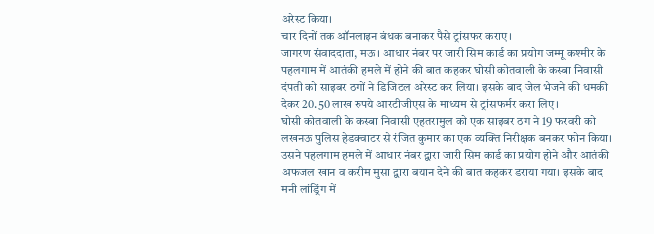अरेस्ट किया।
चार दिनों तक ऑनलाइन बंधक बनाकर पैसे ट्रांसफर कराए।
जागरण संवाददाता, मऊ। आधार नंबर पर जारी सिम कार्ड का प्रयोग जम्मू कश्मीर के पहलगाम में आतंकी हमले में होने की बात कहकर घोसी कोतवाली के कस्बा निवासी दंपती को साइबर ठगों ने डिजिटल अरेस्ट कर लिया। इसके बाद जेल भेजने की धमकी देकर 20.50 लाख रुपये आरटीजीएस के माध्यम से ट्रांसफर्मर करा लिए।
घोसी कोतवाली के कस्बा निवासी एहतरामुल को एक साइबर ठग ने 19 फरवरी को लखनऊ पुलिस हेडक्वाटर से रंजित कुमार का एक व्यक्ति निरीक्षक बनकर फोन किया। उसने पहलगाम हमले में आधार नंबर द्वारा जारी सिम कार्ड का प्रयोग होने और आतंकी अफजल खान व करीम मुसा द्वारा बयान देने की बात कहकर डराया गया। इसके बाद मनी लांड्रिंग में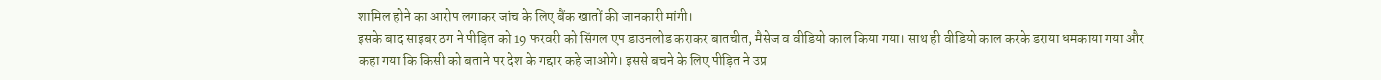शामिल होने का आरोप लगाकर जांच के लिए बैंक खातों की जानकारी मांगी।
इसके बाद साइबर ठग ने पीड़ित को 19 फरवरी को सिंगल एप डाउनलोड कराकर बातचीत, मैसेज व वीडियो काल किया गया। साथ ही वीडियो काल करके डराया धमकाया गया और कहा गया कि किसी को बताने पर देश के गद्दार कहे जाओगे। इससे बचने के लिए पीड़ित ने उप्र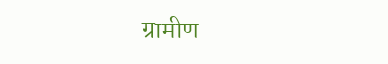ग्रामीण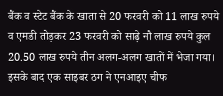बैंक व स्टेट बैंक के खाता से 20 फरवरी को 11 लाख रुपये व एमडी तोड़कर 23 फरवरी को साढ़े नौ लाख रुपये कुल 20.50 लाख रुपये तीन अलग-अलग खातों में भेजा गया।
इसके बाद एक साइबर ठग ने एनआइए चीफ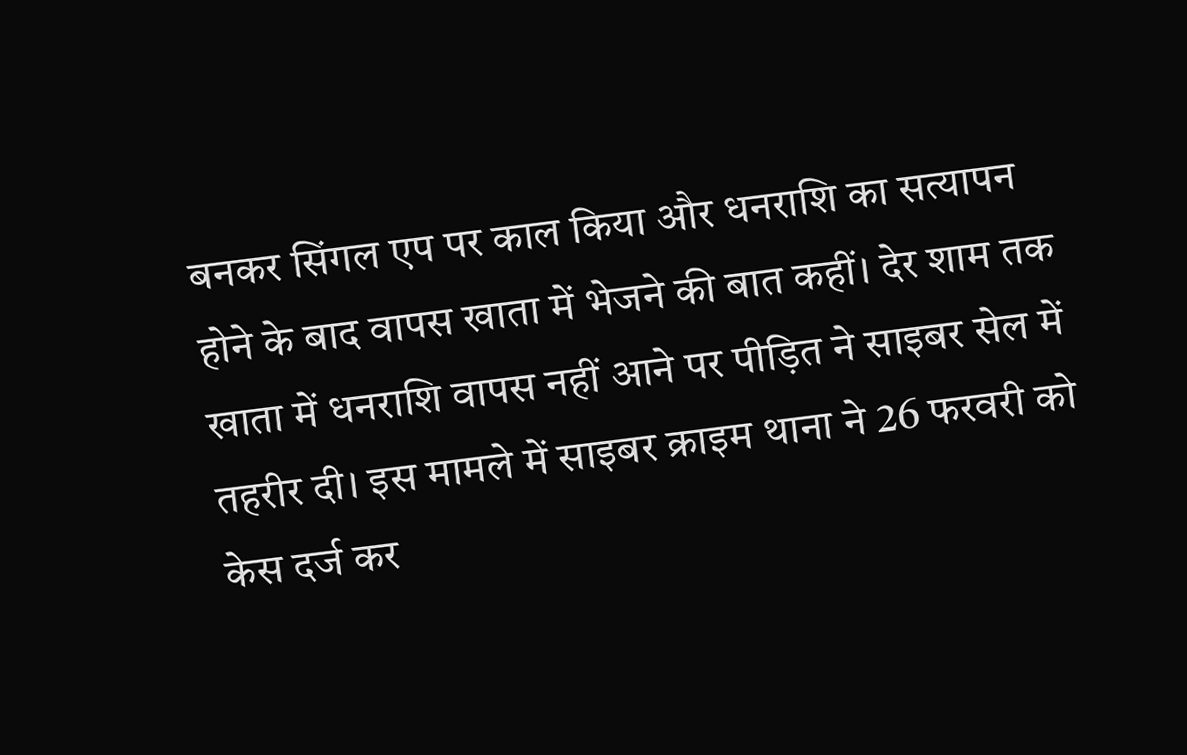बनकर सिंगल एप पर काल किया और धनराशि का सत्यापन होने के बाद वापस खाता में भेजने की बात कहीं। देर शाम तक खाता में धनराशि वापस नहीं आने पर पीड़ित ने साइबर सेल में तहरीर दी। इस मामले में साइबर क्राइम थाना ने 26 फरवरी को केस दर्ज कर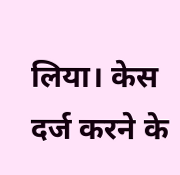लिया। केस दर्ज करने के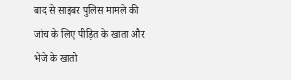बाद से साइबर पुलिस मामले की जांच के लिए पीड़ित के खाता और भेजे के खातो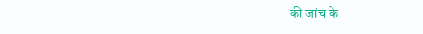की जांच के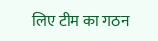लिए टीम का गठन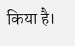किया है।